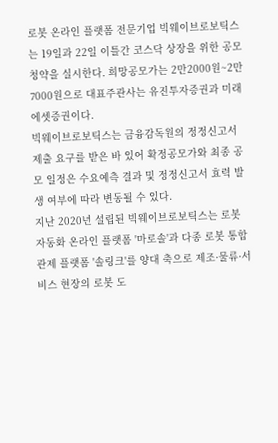로봇 온라인 플랫폼 전문기업 빅웨이브로보틱스는 19일과 22일 이틀간 코스닥 상장을 위한 공모청약을 실시한다. 희망공모가는 2만2000원~2만7000원으로 대표주관사는 유진투자증권과 미래에셋증권이다.
빅웨이브로보틱스는 금융감독원의 정정신고서 제출 요구를 받은 바 있어 확정공모가와 최종 공모 일정은 수요예측 결과 및 정정신고서 효력 발생 여부에 따라 변동될 수 있다.
지난 2020년 설립된 빅웨이브로보틱스는 로봇 자동화 온라인 플랫폼 '마로솔'과 다종 로봇 통합관제 플랫폼 '솔링크'를 양대 축으로 제조·물류·서비스 현장의 로봇 도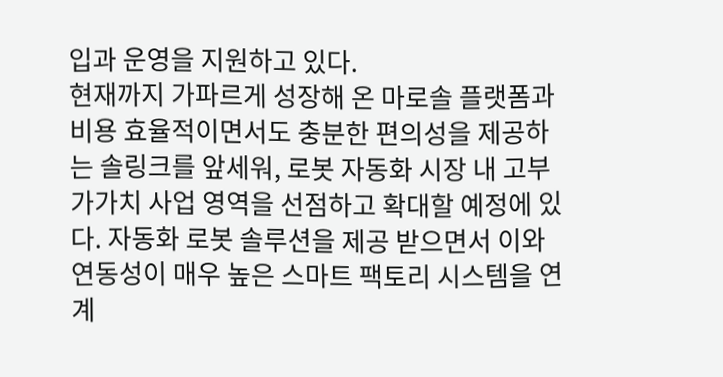입과 운영을 지원하고 있다.
현재까지 가파르게 성장해 온 마로솔 플랫폼과 비용 효율적이면서도 충분한 편의성을 제공하는 솔링크를 앞세워, 로봇 자동화 시장 내 고부가가치 사업 영역을 선점하고 확대할 예정에 있다. 자동화 로봇 솔루션을 제공 받으면서 이와 연동성이 매우 높은 스마트 팩토리 시스템을 연계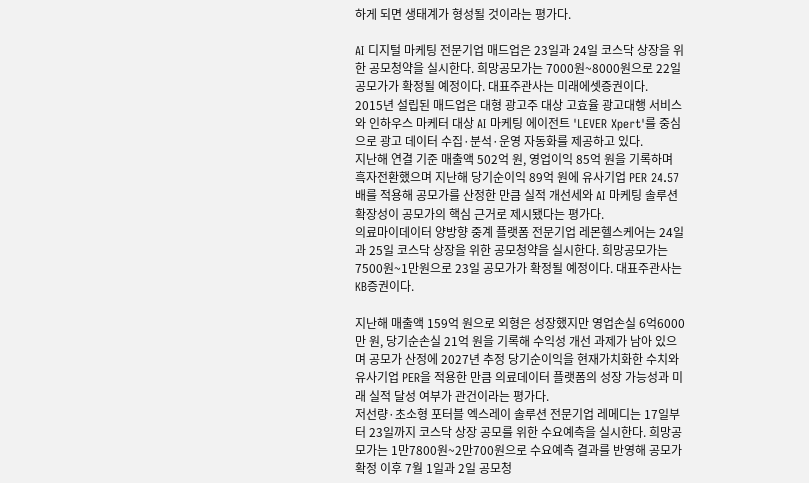하게 되면 생태계가 형성될 것이라는 평가다.

AI 디지털 마케팅 전문기업 매드업은 23일과 24일 코스닥 상장을 위한 공모청약을 실시한다. 희망공모가는 7000원~8000원으로 22일 공모가가 확정될 예정이다. 대표주관사는 미래에셋증권이다.
2015년 설립된 매드업은 대형 광고주 대상 고효율 광고대행 서비스와 인하우스 마케터 대상 AI 마케팅 에이전트 'LEVER Xpert'를 중심으로 광고 데이터 수집·분석·운영 자동화를 제공하고 있다.
지난해 연결 기준 매출액 502억 원, 영업이익 85억 원을 기록하며 흑자전환했으며 지난해 당기순이익 89억 원에 유사기업 PER 24.57배를 적용해 공모가를 산정한 만큼 실적 개선세와 AI 마케팅 솔루션 확장성이 공모가의 핵심 근거로 제시됐다는 평가다.
의료마이데이터 양방향 중계 플랫폼 전문기업 레몬헬스케어는 24일과 25일 코스닥 상장을 위한 공모청약을 실시한다. 희망공모가는 7500원~1만원으로 23일 공모가가 확정될 예정이다. 대표주관사는 KB증권이다.

지난해 매출액 159억 원으로 외형은 성장했지만 영업손실 6억6000만 원, 당기순손실 21억 원을 기록해 수익성 개선 과제가 남아 있으며 공모가 산정에 2027년 추정 당기순이익을 현재가치화한 수치와 유사기업 PER을 적용한 만큼 의료데이터 플랫폼의 성장 가능성과 미래 실적 달성 여부가 관건이라는 평가다.
저선량·초소형 포터블 엑스레이 솔루션 전문기업 레메디는 17일부터 23일까지 코스닥 상장 공모를 위한 수요예측을 실시한다. 희망공모가는 1만7800원~2만700원으로 수요예측 결과를 반영해 공모가 확정 이후 7월 1일과 2일 공모청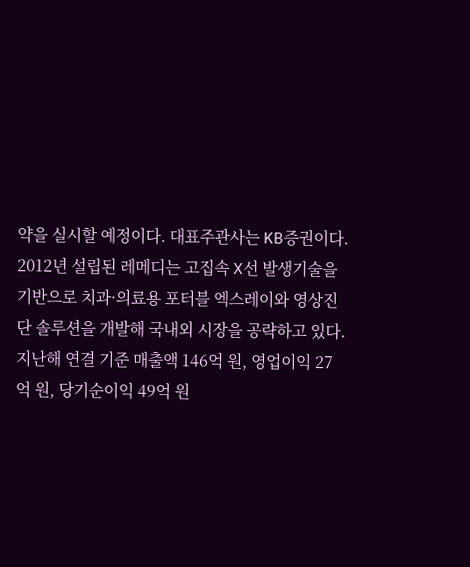약을 실시할 예정이다. 대표주관사는 KB증권이다.
2012년 설립된 레메디는 고집속 X선 발생기술을 기반으로 치과·의료용 포터블 엑스레이와 영상진단 솔루션을 개발해 국내외 시장을 공략하고 있다.
지난해 연결 기준 매출액 146억 원, 영업이익 27억 원, 당기순이익 49억 원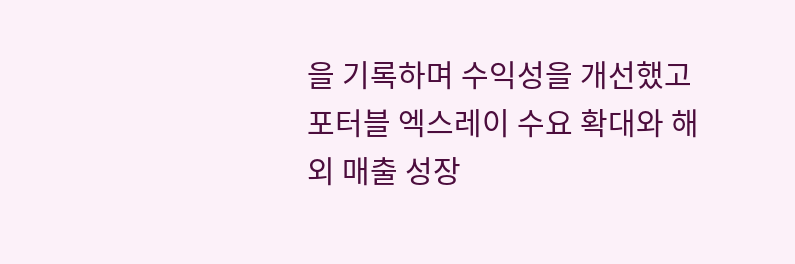을 기록하며 수익성을 개선했고 포터블 엑스레이 수요 확대와 해외 매출 성장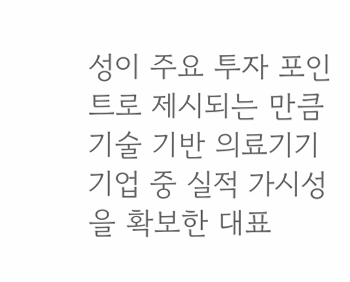성이 주요 투자 포인트로 제시되는 만큼 기술 기반 의료기기 기업 중 실적 가시성을 확보한 대표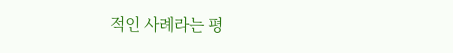적인 사례라는 평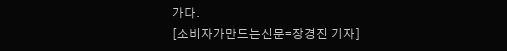가다.
[소비자가만드는신문=장경진 기자]